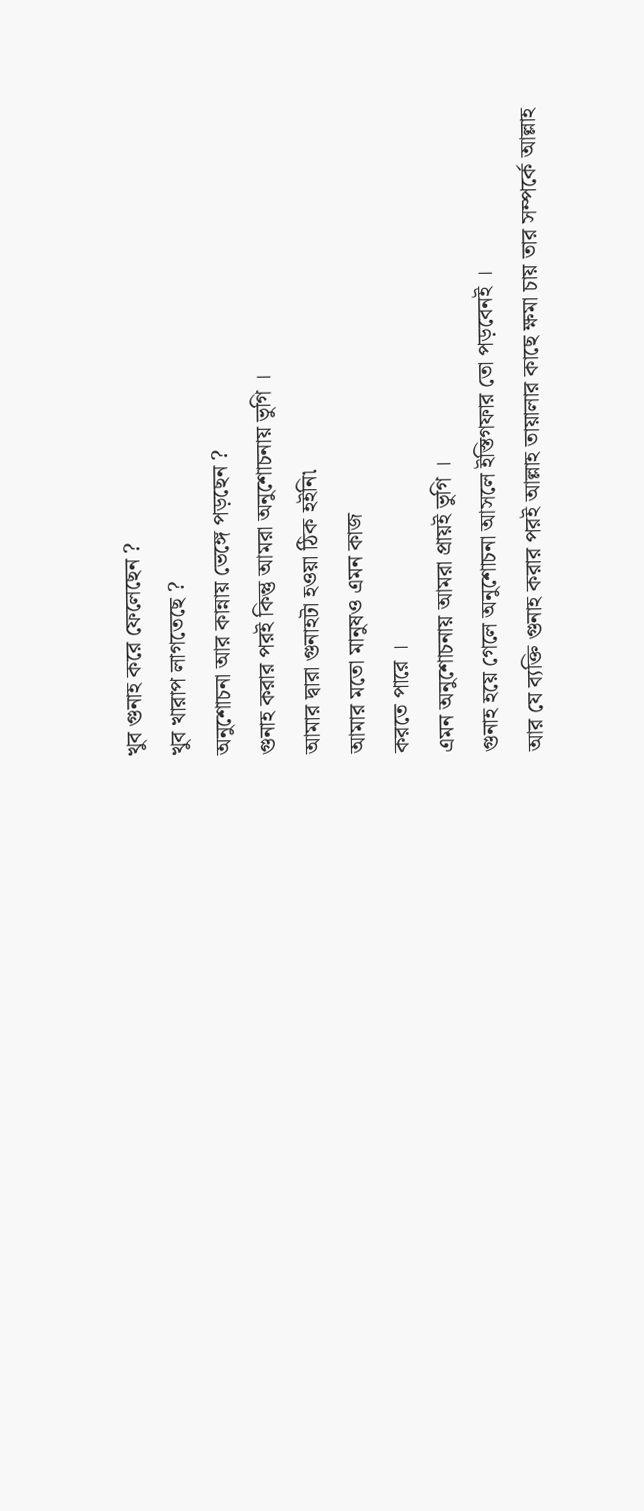খুব গুনাহ করে ফেলেছেন ?
খুব খারাপ লাগতেছে ?
অনুশোচনা আর কান্নায় ভেঙ্গে পড়ছেন ?
গুনাহ করার পরই কিন্তু আমরা অনুশোচনায় ভুগি ।
আমার দ্বারা গুনাহটা হওয়া ঠিক হইনি৷
আমার মতো মানুষও এমন কাজ
করতে পারে ।
এমন অনুশোচনায় আমরা প্রায়ই ভুগি ।
গুনাহ হয়ে গেলে অনুশোচনা আসলে ইস্তিগফার তো পড়বেনই ।
আর যে ব্যক্তি গুনাহ করার পরই আল্লাহ তায়ালার কাছে ক্ষমা চায় তার সম্পর্কে আল্লাহ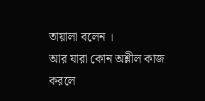তায়ালা বলেন ।
আর যারা কোন অশ্লীল কাজ করলে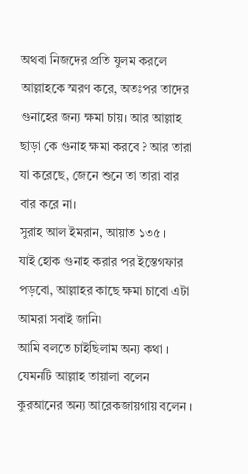অথবা নিজদের প্রতি যুলম করলে আল্লাহকে স্মরণ করে, অতঃপর তাদের গুনাহের জন্য ক্ষমা চায়। আর আল্লাহ ছাড়া কে গুনাহ ক্ষমা করবে ? আর তারা যা করেছে, জেনে শুনে তা তারা বার বার করে না।
সুরাহ আল ইমরান, আয়াত ১৩৫ ।
যাই হোক গুনাহ করার পর ইস্তেগফার পড়বো, আল্লাহর কাছে ক্ষমা চাবো এটা আমরা সবাই জানি৷
আমি বলতে চাইছিলাম অন্য কথা ।
যেমনটি আল্লাহ তায়ালা বলেন কুরআনের অন্য আরেকজায়গায় বলেন ।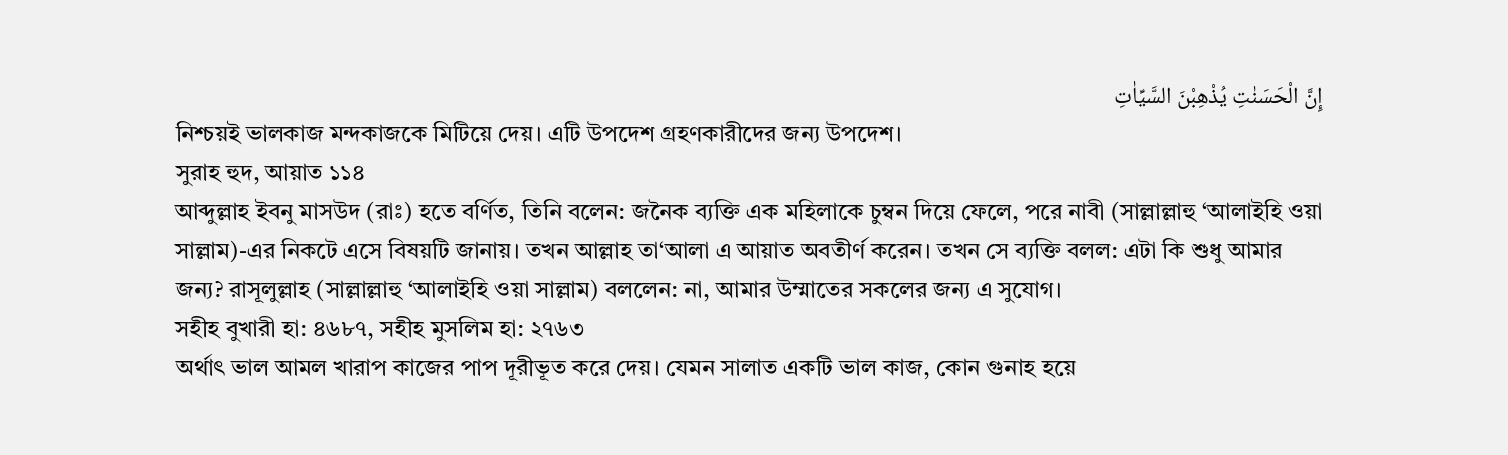إِنَّ الْحَسَنٰتِ يُذْهِبْنَ السَّيِّاٰتِ
নিশ্চয়ই ভালকাজ মন্দকাজকে মিটিয়ে দেয়। এটি উপদেশ গ্রহণকারীদের জন্য উপদেশ।
সুরাহ হুদ, আয়াত ১১৪
আব্দুল্লাহ ইবনু মাসউদ (রাঃ) হতে বর্ণিত, তিনি বলেন: জনৈক ব্যক্তি এক মহিলাকে চুম্বন দিয়ে ফেলে, পরে নাবী (সাল্লাল্লাহু ‘আলাইহি ওয়া সাল্লাম)-এর নিকটে এসে বিষয়টি জানায়। তখন আল্লাহ তা‘আলা এ আয়াত অবতীর্ণ করেন। তখন সে ব্যক্তি বলল: এটা কি শুধু আমার জন্য? রাসূলুল্লাহ (সাল্লাল্লাহু ‘আলাইহি ওয়া সাল্লাম) বললেন: না, আমার উম্মাতের সকলের জন্য এ সুযোগ।
সহীহ বুখারী হা: ৪৬৮৭, সহীহ মুসলিম হা: ২৭৬৩
অর্থাৎ ভাল আমল খারাপ কাজের পাপ দূরীভূত করে দেয়। যেমন সালাত একটি ভাল কাজ, কোন গুনাহ হয়ে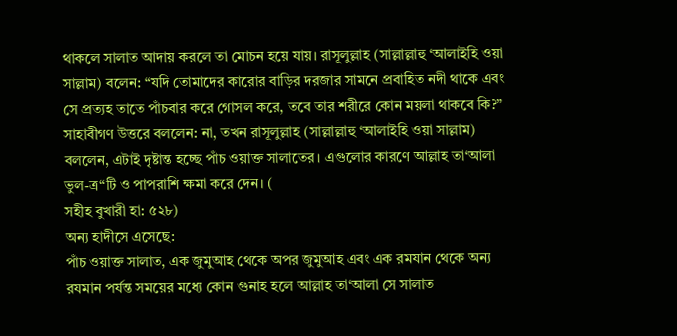থাকলে সালাত আদায় করলে তা মোচন হয়ে যায়। রাসূলুল্লাহ (সাল্লাল্লাহু ‘আলাইহি ওয়া সাল্লাম) বলেন: “যদি তোমাদের কারোর বাড়ির দরজার সামনে প্রবাহিত নদী থাকে এবং সে প্রত্যহ তাতে পাঁচবার করে গোসল করে, তবে তার শরীরে কোন ময়লা থাকবে কি?” সাহাবীগণ উত্তরে বললেন: না, তখন রাসূলুল্লাহ (সাল্লাল্লাহু ‘আলাইহি ওয়া সাল্লাম) বললেন, এটাই দৃষ্টান্ত হচ্ছে পাঁচ ওয়াক্ত সালাতের। এগুলোর কারণে আল্লাহ তা‘আলা ভুল-ত্র“টি ও পাপরাশি ক্ষমা করে দেন। (
সহীহ বুখারী হা: ৫২৮)
অন্য হাদীসে এসেছে:
পাঁচ ওয়াক্ত সালাত, এক জুমুআহ থেকে অপর জুমুআহ এবং এক রমযান থেকে অন্য রযমান পর্যন্ত সময়ের মধ্যে কোন গুনাহ হলে আল্লাহ তা‘আলা সে সালাত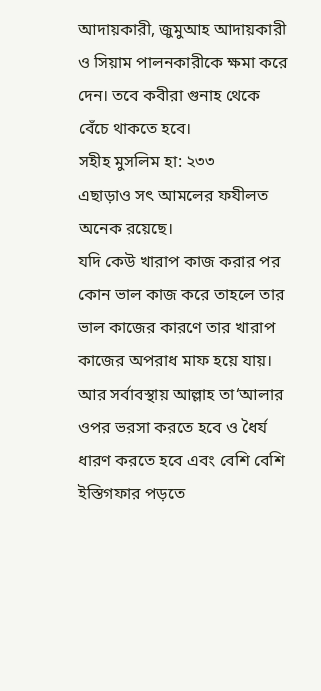আদায়কারী, জুমুআহ আদায়কারী ও সিয়াম পালনকারীকে ক্ষমা করে দেন। তবে কবীরা গুনাহ থেকে বেঁচে থাকতে হবে।
সহীহ মুসলিম হা: ২৩৩
এছাড়াও সৎ আমলের ফযীলত অনেক রয়েছে।
যদি কেউ খারাপ কাজ করার পর কোন ভাল কাজ করে তাহলে তার ভাল কাজের কারণে তার খারাপ কাজের অপরাধ মাফ হয়ে যায়। আর সর্বাবস্থায় আল্লাহ তা‘আলার ওপর ভরসা করতে হবে ও ধৈর্য ধারণ করতে হবে এবং বেশি বেশি ইস্তিগফার পড়তে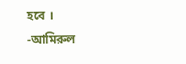হবে ।
-আমিরুল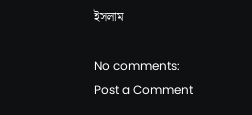ইসলাম

No comments:
Post a Comment